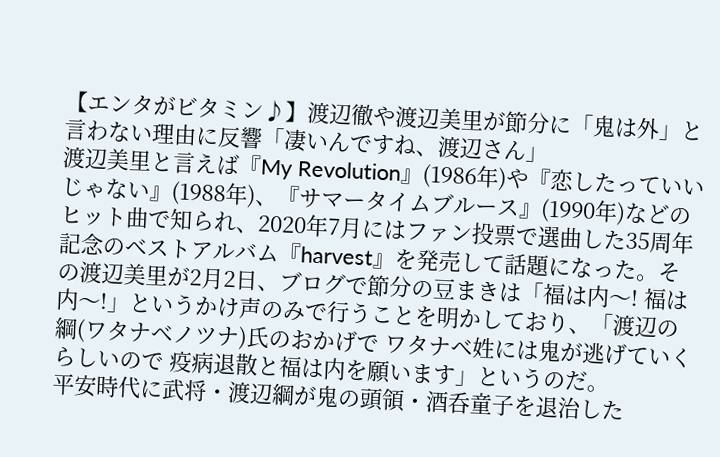【エンタがビタミン♪】渡辺徹や渡辺美里が節分に「鬼は外」と言わない理由に反響「凄いんですね、渡辺さん」
渡辺美里と言えば『My Revolution』(1986年)や『恋したっていいじゃない』(1988年)、『サマータイムブルース』(1990年)などのヒット曲で知られ、2020年7月にはファン投票で選曲した35周年記念のベストアルバム『harvest』を発売して話題になった。その渡辺美里が2月2日、ブログで節分の豆まきは「福は内〜! 福は内〜!」というかけ声のみで行うことを明かしており、「渡辺の綱(ワタナベノツナ)氏のおかげで ワタナベ姓には鬼が逃げていくらしいので 疫病退散と福は内を願います」というのだ。
平安時代に武将・渡辺綱が鬼の頭領・酒呑童子を退治した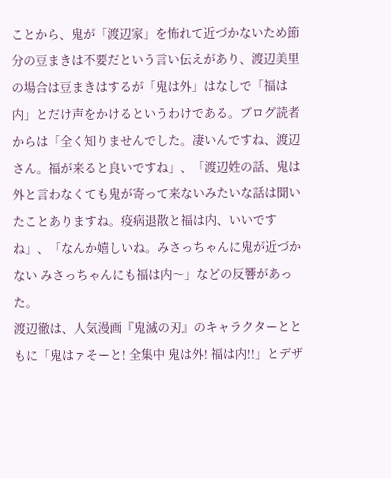ことから、鬼が「渡辺家」を怖れて近づかないため節分の豆まきは不要だという言い伝えがあり、渡辺美里の場合は豆まきはするが「鬼は外」はなしで「福は内」とだけ声をかけるというわけである。ブログ読者からは「全く知りませんでした。凄いんですね、渡辺さん。福が来ると良いですね」、「渡辺姓の話、鬼は外と言わなくても鬼が寄って来ないみたいな話は聞いたことありますね。疫病退散と福は内、いいですね」、「なんか嬉しいね。みさっちゃんに鬼が近づかない みさっちゃんにも福は内〜」などの反響があった。
渡辺徹は、人気漫画『鬼滅の刃』のキャラクターとともに「鬼はァそーと! 全集中 鬼は外! 福は内!!」とデザ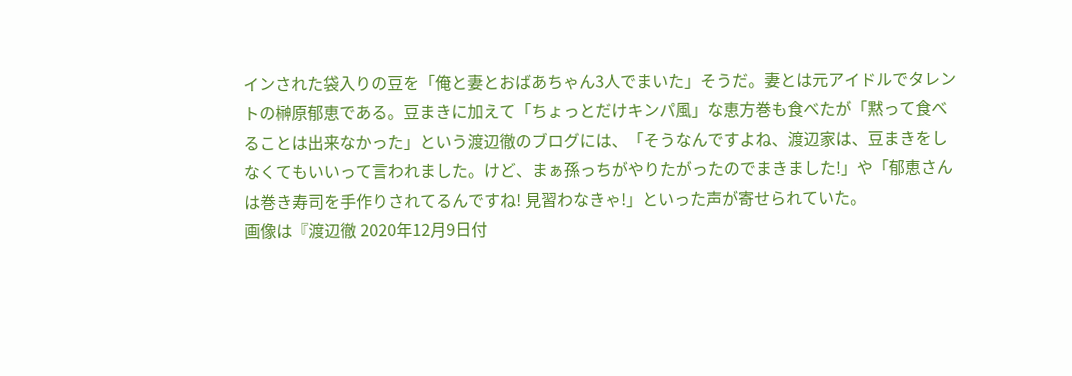インされた袋入りの豆を「俺と妻とおばあちゃん3人でまいた」そうだ。妻とは元アイドルでタレントの榊原郁恵である。豆まきに加えて「ちょっとだけキンパ風」な恵方巻も食べたが「黙って食べることは出来なかった」という渡辺徹のブログには、「そうなんですよね、渡辺家は、豆まきをしなくてもいいって言われました。けど、まぁ孫っちがやりたがったのでまきました!」や「郁恵さんは巻き寿司を手作りされてるんですね! 見習わなきゃ!」といった声が寄せられていた。
画像は『渡辺徹 2020年12月9日付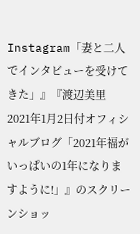Instagram「妻と二人でインタビューを受けてきた」』『渡辺美里 2021年1月2日付オフィシャルブログ「2021年福がいっぱいの1年になりますように!」』のスクリーンショッ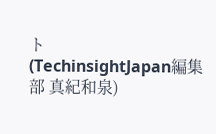ト
(TechinsightJapan編集部 真紀和泉)